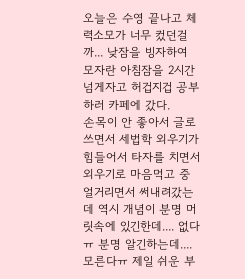오늘은 수영 끝나고 체력소모가 너무 컸던걸까... 낮잠을 빙자하여 모자란 아침잠을 2시간 넘게자고 허겁지겁 공부하러 카페에 갔다.
손목이 안 좋아서 글로 쓰면서 세법학 외우기가 힘들어서 타자를 치면서 외우기로 마음먹고 중얼거리면서 써내려갔는데 역시 개념이 분명 머릿속에 있긴한데.... 없다ㅠ 분명 알긴하는데....
모른다ㅠ 제일 쉬운 부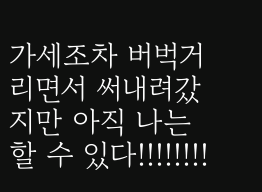가세조차 버벅거리면서 써내려갔지만 아직 나는 할 수 있다!!!!!!!!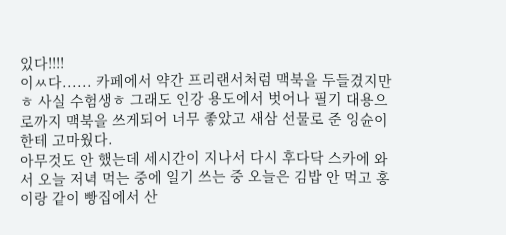있다!!!!
이ㅆ다...... 카페에서 약간 프리랜서처럼 맥북을 두들겼지만ㅎ 사실 수험생ㅎ 그래도 인강 용도에서 벗어나 필기 대용으로까지 맥북을 쓰게되어 너무 좋았고 새삼 선물로 준 잉슌이한테 고마웠다.
아무것도 안 했는데 세시간이 지나서 다시 후다닥 스카에 와서 오늘 저녁 먹는 중에 일기 쓰는 중 오늘은 김밥 안 먹고 홍이랑 같이 빵집에서 산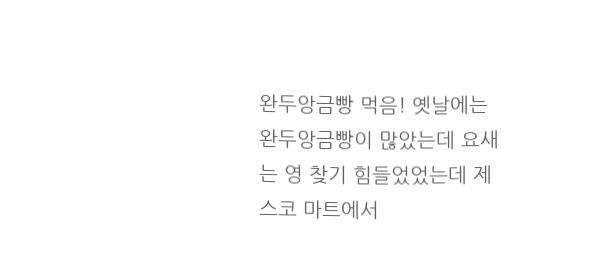완두앙금빵 먹음! 옛날에는 완두앙금빵이 많았는데 요새는 영 찾기 힘들었었는데 제스코 마트에서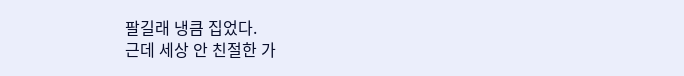팔길래 냉큼 집었다.
근데 세상 안 친절한 가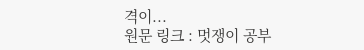격이...
원문 링크 : 멋쟁이 공부